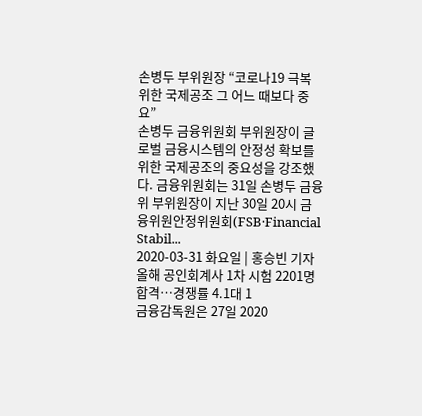손병두 부위원장 “코로나19 극복 위한 국제공조 그 어느 때보다 중요”
손병두 금융위원회 부위원장이 글로벌 금융시스템의 안정성 확보를 위한 국제공조의 중요성을 강조했다. 금융위원회는 31일 손병두 금융위 부위원장이 지난 30일 20시 금융위원안정위원회(FSB·Financial Stabil...
2020-03-31 화요일 | 홍승빈 기자
올해 공인회계사 1차 시험 2201명 합격…경쟁률 4.1대 1
금융감독원은 27일 2020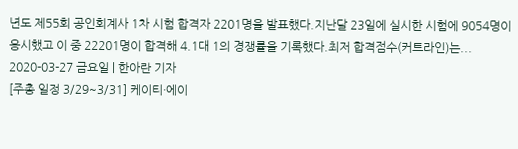년도 제55회 공인회계사 1차 시험 합격자 2201명을 발표했다.지난달 23일에 실시한 시험에 9054명이 응시했고 이 중 22201명이 합격해 4.1대 1의 경쟁률을 기록했다.최저 합격점수(커트라인)는...
2020-03-27 금요일 | 한아란 기자
[주총 일정 3/29~3/31] 케이티·에이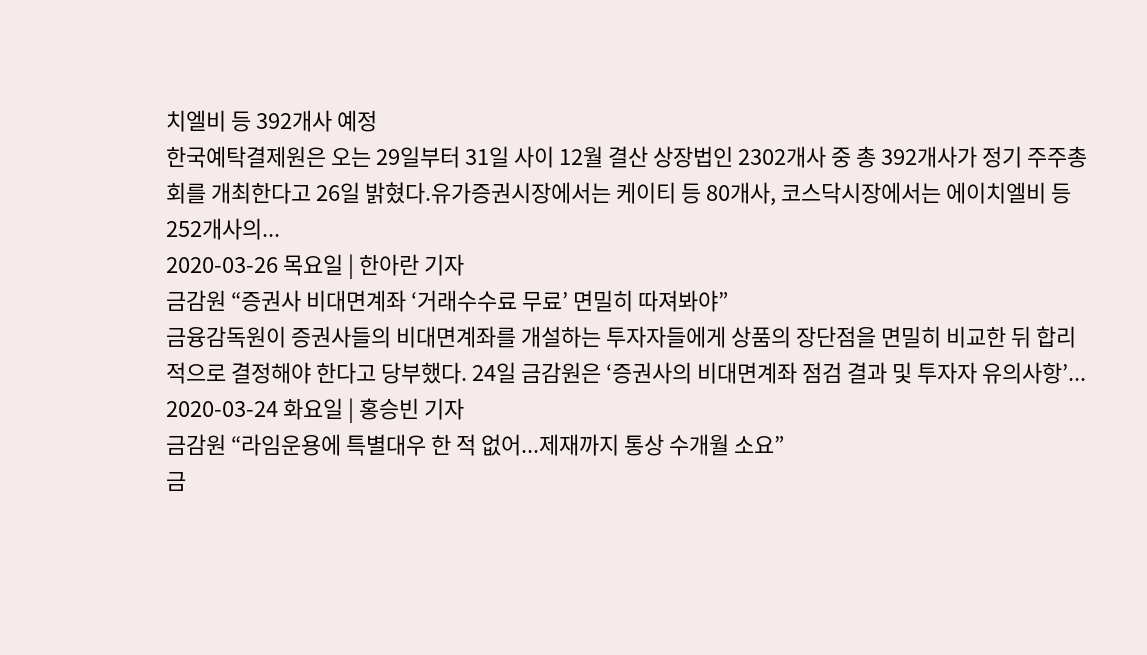치엘비 등 392개사 예정
한국예탁결제원은 오는 29일부터 31일 사이 12월 결산 상장법인 2302개사 중 총 392개사가 정기 주주총회를 개최한다고 26일 밝혔다.유가증권시장에서는 케이티 등 80개사, 코스닥시장에서는 에이치엘비 등 252개사의...
2020-03-26 목요일 | 한아란 기자
금감원 “증권사 비대면계좌 ‘거래수수료 무료’ 면밀히 따져봐야”
금융감독원이 증권사들의 비대면계좌를 개설하는 투자자들에게 상품의 장단점을 면밀히 비교한 뒤 합리적으로 결정해야 한다고 당부했다. 24일 금감원은 ‘증권사의 비대면계좌 점검 결과 및 투자자 유의사항’...
2020-03-24 화요일 | 홍승빈 기자
금감원 “라임운용에 특별대우 한 적 없어...제재까지 통상 수개월 소요”
금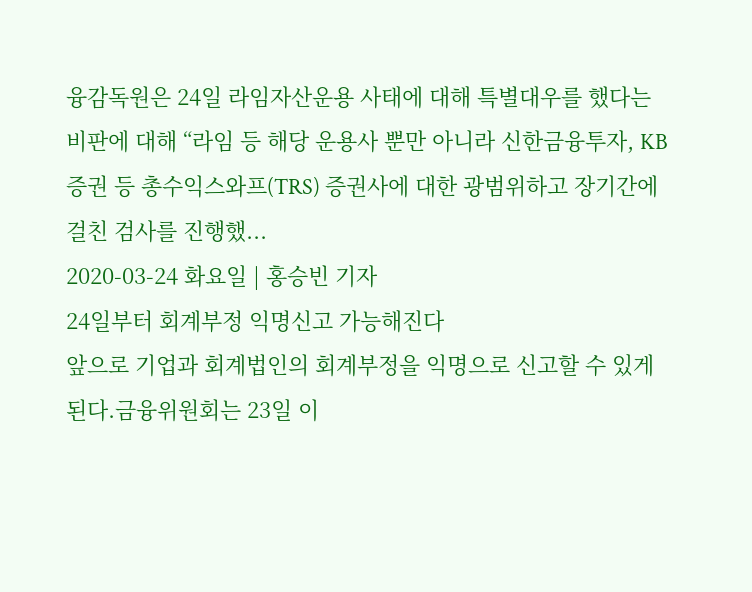융감독원은 24일 라임자산운용 사태에 대해 특별대우를 했다는 비판에 대해 “라임 등 해당 운용사 뿐만 아니라 신한금융투자, KB증권 등 총수익스와프(TRS) 증권사에 대한 광범위하고 장기간에 걸친 검사를 진행했...
2020-03-24 화요일 | 홍승빈 기자
24일부터 회계부정 익명신고 가능해진다
앞으로 기업과 회계법인의 회계부정을 익명으로 신고할 수 있게 된다.금융위원회는 23일 이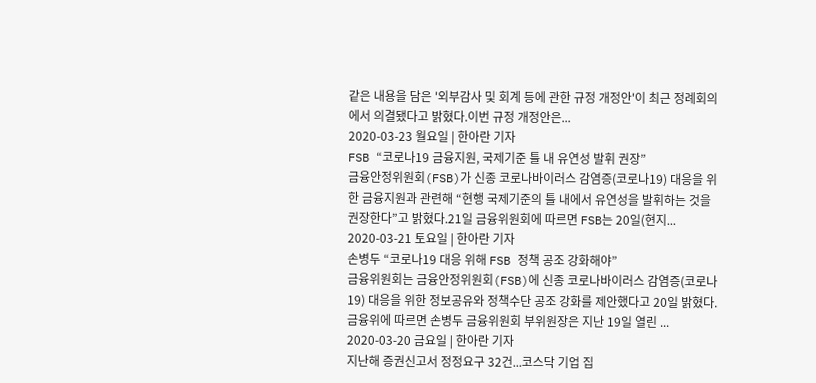같은 내용을 담은 '외부감사 및 회계 등에 관한 규정 개정안'이 최근 정례회의에서 의결됐다고 밝혔다.이번 규정 개정안은...
2020-03-23 월요일 | 한아란 기자
FSB “코로나19 금융지원, 국제기준 틀 내 유연성 발휘 권장”
금융안정위원회(FSB)가 신종 코로나바이러스 감염증(코로나19) 대응을 위한 금융지원과 관련해 “현행 국제기준의 틀 내에서 유연성을 발휘하는 것을 권장한다”고 밝혔다.21일 금융위원회에 따르면 FSB는 20일(현지...
2020-03-21 토요일 | 한아란 기자
손병두 “코로나19 대응 위해 FSB 정책 공조 강화해야”
금융위원회는 금융안정위원회(FSB)에 신종 코로나바이러스 감염증(코로나19) 대응을 위한 정보공유와 정책수단 공조 강화를 제안했다고 20일 밝혔다. 금융위에 따르면 손병두 금융위원회 부위원장은 지난 19일 열린 ...
2020-03-20 금요일 | 한아란 기자
지난해 증권신고서 정정요구 32건...코스닥 기업 집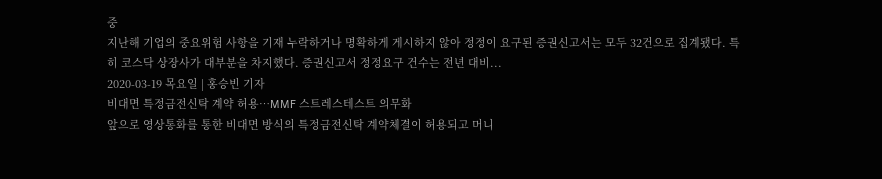중
지난해 기업의 중요위험 사항을 기재 누락하거나 명확하게 게시하지 않아 정정이 요구된 증권신고서는 모두 32건으로 집계됐다. 특히 코스닥 상장사가 대부분을 차지했다. 증권신고서 정정요구 건수는 전년 대비...
2020-03-19 목요일 | 홍승빈 기자
비대면 특정금전신탁 계약 허용…MMF 스트레스테스트 의무화
앞으로 영상통화를 통한 비대면 방식의 특정금전신탁 계약체결이 허용되고 머니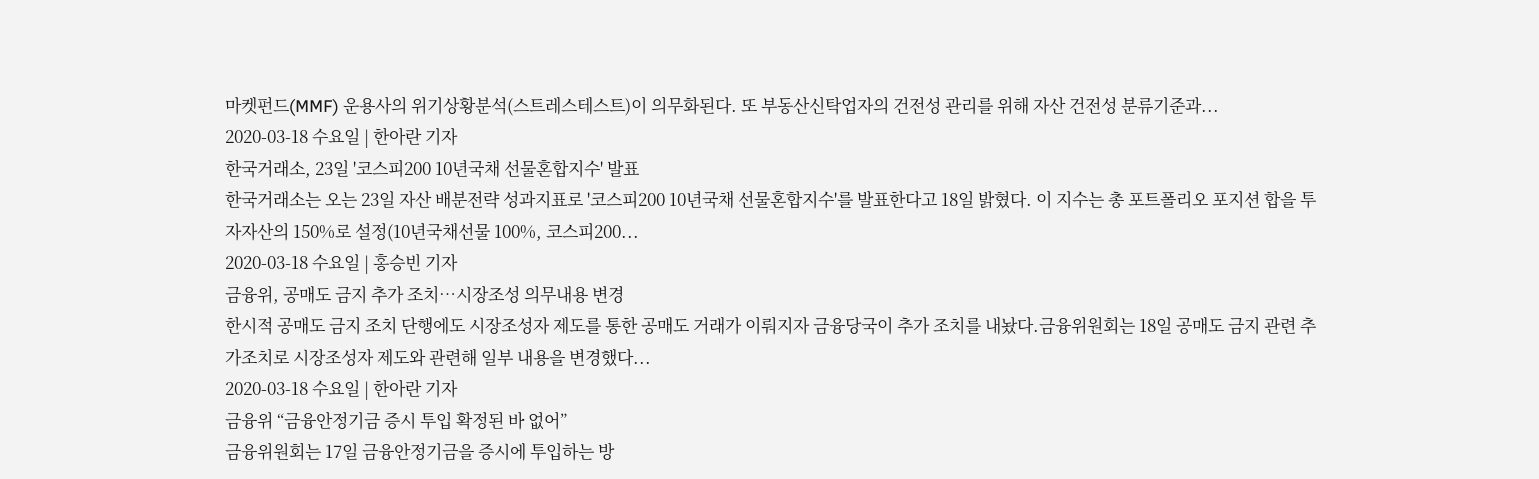마켓펀드(MMF) 운용사의 위기상황분석(스트레스테스트)이 의무화된다. 또 부동산신탁업자의 건전성 관리를 위해 자산 건전성 분류기준과...
2020-03-18 수요일 | 한아란 기자
한국거래소, 23일 '코스피200 10년국채 선물혼합지수' 발표
한국거래소는 오는 23일 자산 배분전략 성과지표로 '코스피200 10년국채 선물혼합지수'를 발표한다고 18일 밝혔다. 이 지수는 총 포트폴리오 포지션 합을 투자자산의 150%로 설정(10년국채선물 100%, 코스피200...
2020-03-18 수요일 | 홍승빈 기자
금융위, 공매도 금지 추가 조치…시장조성 의무내용 변경
한시적 공매도 금지 조치 단행에도 시장조성자 제도를 통한 공매도 거래가 이뤄지자 금융당국이 추가 조치를 내놨다.금융위원회는 18일 공매도 금지 관련 추가조치로 시장조성자 제도와 관련해 일부 내용을 변경했다...
2020-03-18 수요일 | 한아란 기자
금융위 “금융안정기금 증시 투입 확정된 바 없어”
금융위원회는 17일 금융안정기금을 증시에 투입하는 방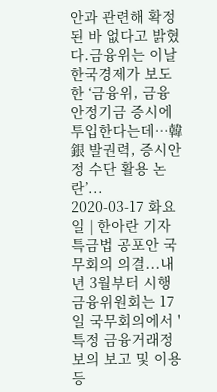안과 관련해 확정된 바 없다고 밝혔다.금융위는 이날 한국경제가 보도한 ‘금융위, 금융안정기금 증시에 투입한다는데…韓銀 발권력, 증시안정 수단 활용 논란’...
2020-03-17 화요일 | 한아란 기자
특금법 공포안 국무회의 의결...내년 3월부터 시행
금융위원회는 17일 국무회의에서 '특정 금융거래정보의 보고 및 이용 등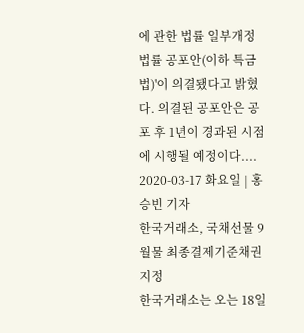에 관한 법률 일부개정법률 공포안(이하 특금법)'이 의결됐다고 밝혔다. 의결된 공포안은 공포 후 1년이 경과된 시점에 시행될 예정이다....
2020-03-17 화요일 | 홍승빈 기자
한국거래소, 국채선물 9월물 최종결제기준채권 지정
한국거래소는 오는 18일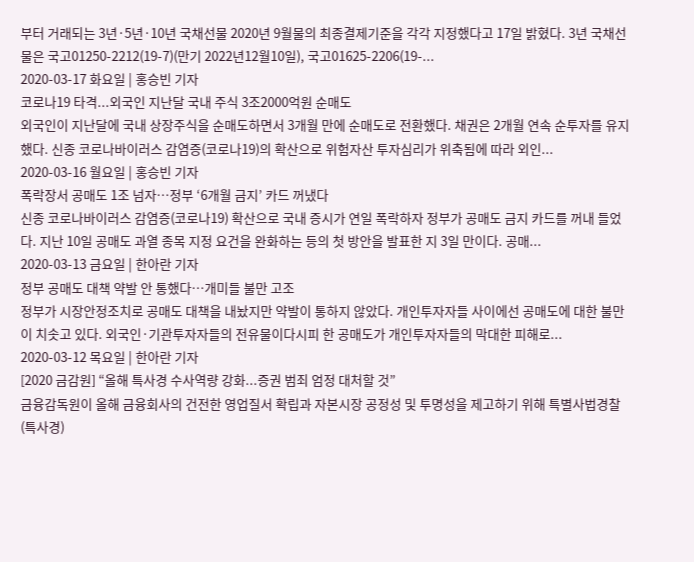부터 거래되는 3년·5년·10년 국채선물 2020년 9월물의 최종결제기준을 각각 지정했다고 17일 밝혔다. 3년 국채선물은 국고01250-2212(19-7)(만기 2022년12월10일), 국고01625-2206(19-...
2020-03-17 화요일 | 홍승빈 기자
코로나19 타격...외국인 지난달 국내 주식 3조2000억원 순매도
외국인이 지난달에 국내 상장주식을 순매도하면서 3개월 만에 순매도로 전환했다. 채권은 2개월 연속 순투자를 유지했다. 신종 코로나바이러스 감염증(코로나19)의 확산으로 위험자산 투자심리가 위축됨에 따라 외인...
2020-03-16 월요일 | 홍승빈 기자
폭락장서 공매도 1조 넘자…정부 ‘6개월 금지’ 카드 꺼냈다
신종 코로나바이러스 감염증(코로나19) 확산으로 국내 증시가 연일 폭락하자 정부가 공매도 금지 카드를 꺼내 들었다. 지난 10일 공매도 과열 종목 지정 요건을 완화하는 등의 첫 방안을 발표한 지 3일 만이다. 공매...
2020-03-13 금요일 | 한아란 기자
정부 공매도 대책 약발 안 통했다…개미들 불만 고조
정부가 시장안정조치로 공매도 대책을 내놨지만 약발이 통하지 않았다. 개인투자자들 사이에선 공매도에 대한 불만이 치솟고 있다. 외국인·기관투자자들의 전유물이다시피 한 공매도가 개인투자자들의 막대한 피해로...
2020-03-12 목요일 | 한아란 기자
[2020 금감원] “올해 특사경 수사역량 강화...증권 범죄 엄정 대처할 것”
금융감독원이 올해 금융회사의 건전한 영업질서 확립과 자본시장 공정성 및 투명성을 제고하기 위해 특별사법경찰(특사경)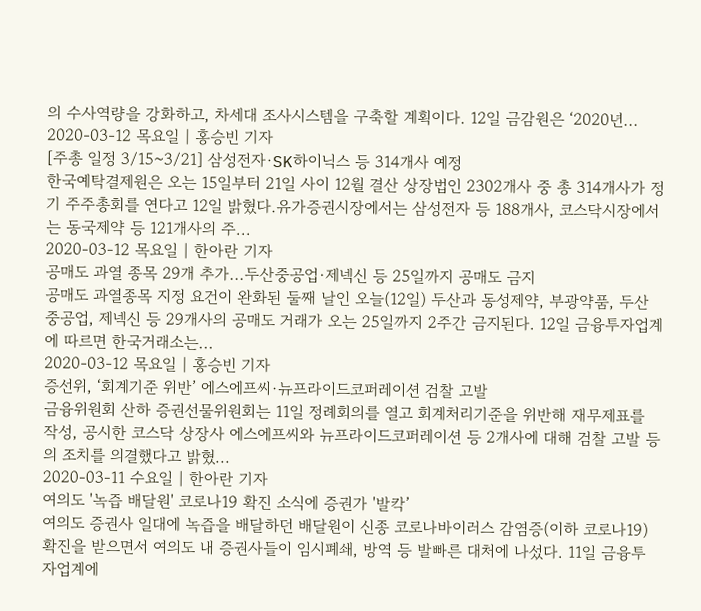의 수사역량을 강화하고, 차세대 조사시스템을 구축할 계획이다. 12일 금감원은 ‘2020년...
2020-03-12 목요일 | 홍승빈 기자
[주총 일정 3/15~3/21] 삼성전자·SK하이닉스 등 314개사 예정
한국예탁결제원은 오는 15일부터 21일 사이 12월 결산 상장법인 2302개사 중 총 314개사가 정기 주주총회를 연다고 12일 밝혔다.유가증권시장에서는 삼성전자 등 188개사, 코스닥시장에서는 동국제약 등 121개사의 주...
2020-03-12 목요일 | 한아란 기자
공매도 과열 종목 29개 추가...두산중공업·제넥신 등 25일까지 공매도 금지
공매도 과열종목 지정 요건이 완화된 둘째 날인 오늘(12일) 두산과 동성제약, 부광약품, 두산중공업, 제넥신 등 29개사의 공매도 거래가 오는 25일까지 2주간 금지된다. 12일 금융투자업계에 따르면 한국거래소는...
2020-03-12 목요일 | 홍승빈 기자
증선위, ‘회계기준 위반’ 에스에프씨·뉴프라이드코퍼레이션 검찰 고발
금융위원회 산하 증권선물위원회는 11일 정례회의를 열고 회계처리기준을 위반해 재무제표를 작성, 공시한 코스닥 상장사 에스에프씨와 뉴프라이드코퍼레이션 등 2개사에 대해 검찰 고발 등의 조치를 의결했다고 밝혔...
2020-03-11 수요일 | 한아란 기자
여의도 '녹즙 배달원' 코로나19 확진 소식에 증권가 '발칵’
여의도 증권사 일대에 녹즙을 배달하던 배달원이 신종 코로나바이러스 감염증(이하 코로나19) 확진을 받으면서 여의도 내 증권사들이 임시폐쇄, 방역 등 발빠른 대처에 나섰다. 11일 금융투자업계에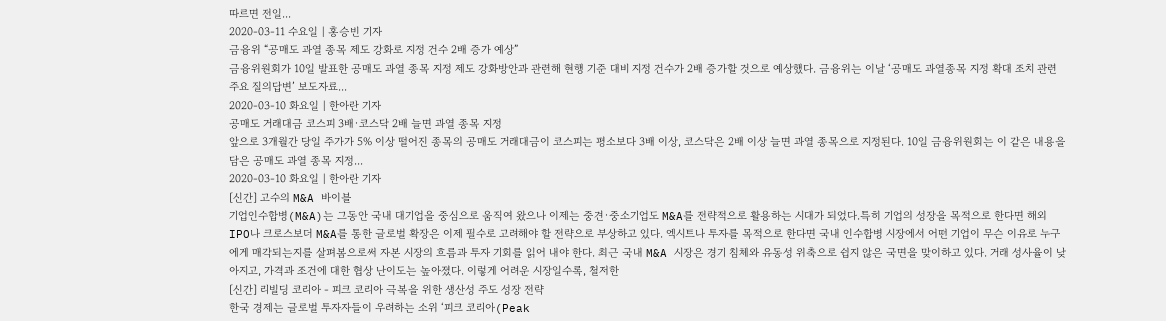따르면 전일...
2020-03-11 수요일 | 홍승빈 기자
금융위 “공매도 과열 종목 제도 강화로 지정 건수 2배 증가 예상”
금융위원회가 10일 발표한 공매도 과열 종목 지정 제도 강화방안과 관련해 현행 기준 대비 지정 건수가 2배 증가할 것으로 예상했다. 금융위는 이날 ‘공매도 과열종목 지정 확대 조치 관련 주요 질의답변’ 보도자료...
2020-03-10 화요일 | 한아란 기자
공매도 거래대금 코스피 3배·코스닥 2배 늘면 과열 종목 지정
앞으로 3개월간 당일 주가가 5% 이상 떨어진 종목의 공매도 거래대금이 코스피는 평소보다 3배 이상, 코스닥은 2배 이상 늘면 과열 종목으로 지정된다. 10일 금융위원회는 이 같은 내용을 담은 공매도 과열 종목 지정...
2020-03-10 화요일 | 한아란 기자
[신간] 고수의 M&A 바이블
기업인수합병(M&A)는 그동안 국내 대기업을 중심으로 움직여 왔으나 이제는 중견·중소기업도 M&A를 전략적으로 활용하는 시대가 되었다.특히 기업의 성장을 목적으로 한다면 해외 IPO나 크로스보더 M&A를 통한 글로벌 확장은 이제 필수로 고려해야 할 전략으로 부상하고 있다. 엑시트나 투자를 목적으로 한다면 국내 인수합병 시장에서 어떤 기업이 무슨 이유로 누구에게 매각되는지를 살펴봄으로써 자본 시장의 흐름과 투자 기회를 읽어 내야 한다. 최근 국내 M&A 시장은 경기 침체와 유동성 위축으로 쉽지 않은 국면을 맞이하고 있다. 거래 성사율이 낮아지고, 가격과 조건에 대한 협상 난이도는 높아졌다. 이렇게 어려운 시장일수록, 철저한
[신간] 리빌딩 코리아 - 피크 코리아 극복을 위한 생산성 주도 성장 전략
한국 경제는 글로벌 투자자들이 우려하는 소위 ‘피크 코리아(Peak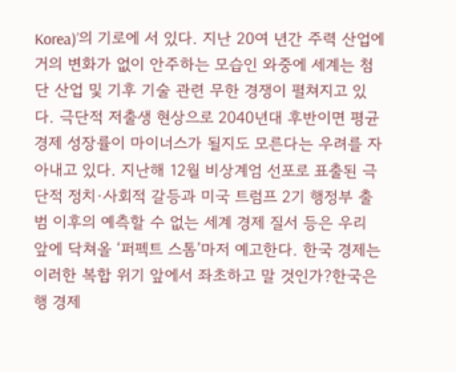Korea)’의 기로에 서 있다. 지난 20여 년간 주력 산업에 거의 변화가 없이 안주하는 모습인 와중에 세계는 첨단 산업 및 기후 기술 관련 무한 경쟁이 펼쳐지고 있다. 극단적 저출생 현상으로 2040년대 후반이면 평균 경제 성장률이 마이너스가 될지도 모른다는 우려를 자아내고 있다. 지난해 12월 비상계엄 선포로 표출된 극단적 정치·사회적 갈등과 미국 트럼프 2기 행정부 출범 이후의 예측할 수 없는 세계 경제 질서 등은 우리 앞에 닥쳐올 ‘퍼펙트 스톰’마저 예고한다. 한국 경제는 이러한 복합 위기 앞에서 좌초하고 말 것인가?한국은행 경제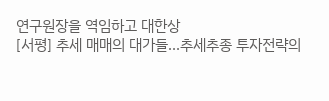연구원장을 역임하고 대한상
[서평] 추세 매매의 대가들...추세추종 투자전략의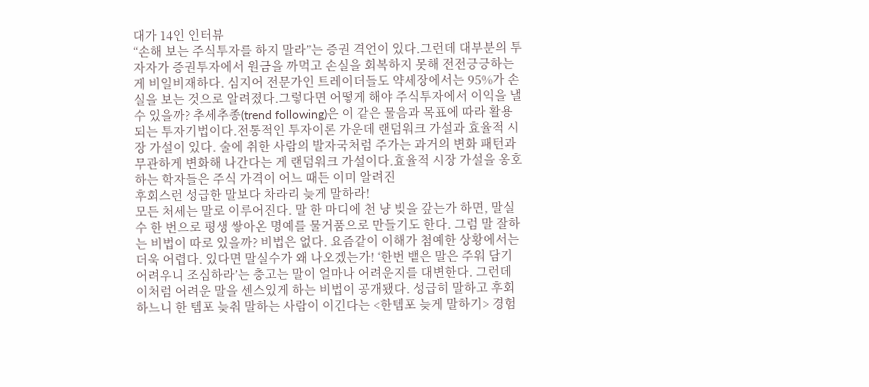대가 14인 인터뷰
“손해 보는 주식투자를 하지 말라”는 증권 격언이 있다.그런데 대부분의 투자자가 증권투자에서 원금을 까먹고 손실을 회복하지 못해 전전긍긍하는 게 비일비재하다. 심지어 전문가인 트레이더들도 약세장에서는 95%가 손실을 보는 것으로 알려졌다.그렇다면 어떻게 해야 주식투자에서 이익을 낼 수 있을까? 추세추종(trend following)은 이 같은 물음과 목표에 따라 활용되는 투자기법이다.전통적인 투자이론 가운데 랜덤워크 가설과 효율적 시장 가설이 있다. 술에 취한 사람의 발자국처럼 주가는 과거의 변화 패턴과 무관하게 변화해 나간다는 게 랜덤워크 가설이다.효율적 시장 가설을 옹호하는 학자들은 주식 가격이 어느 때든 이미 알려진
후회스런 성급한 말보다 차라리 늦게 말하라!
모든 처세는 말로 이루어진다. 말 한 마디에 천 냥 빚을 갚는가 하면, 말실수 한 번으로 평생 쌓아온 명예를 물거품으로 만들기도 한다. 그럼 말 잘하는 비법이 따로 있을까? 비법은 없다. 요즘같이 이해가 첨예한 상황에서는 더욱 어렵다. 있다면 말실수가 왜 나오겠는가! ‘한번 뱉은 말은 주워 담기 어려우니 조심하라’는 충고는 말이 얼마나 어려운지를 대변한다. 그런데 이처럼 어려운 말을 센스있게 하는 비법이 공개됐다. 성급히 말하고 후회하느니 한 템포 늦춰 말하는 사람이 이긴다는 <한템포 늦게 말하기> 경험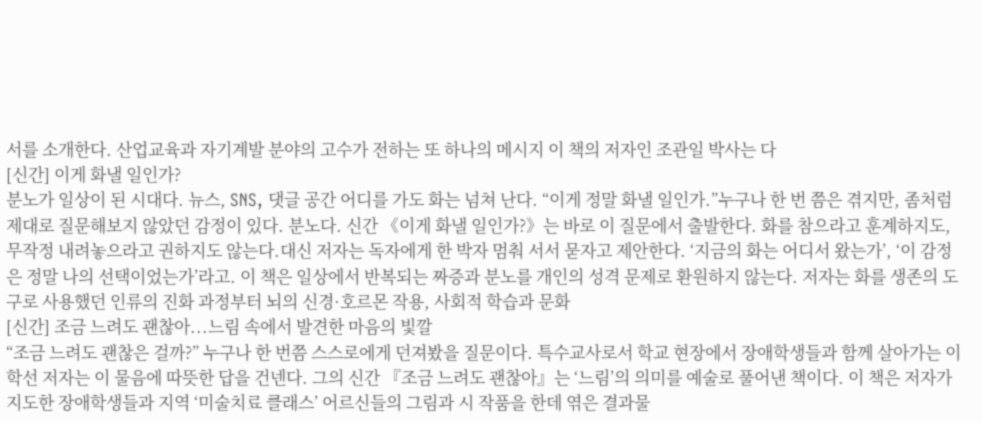서를 소개한다. 산업교육과 자기계발 분야의 고수가 전하는 또 하나의 메시지 이 책의 저자인 조관일 박사는 다
[신간] 이게 화낼 일인가?
분노가 일상이 된 시대다. 뉴스, SNS, 댓글 공간 어디를 가도 화는 넘쳐 난다. “이게 정말 화낼 일인가.”누구나 한 번 쯤은 겪지만, 좀처럼 제대로 질문해보지 않았던 감정이 있다. 분노다. 신간 《이게 화낼 일인가?》는 바로 이 질문에서 출발한다. 화를 참으라고 훈계하지도, 무작정 내려놓으라고 권하지도 않는다.대신 저자는 독자에게 한 박자 멈춰 서서 묻자고 제안한다. ‘지금의 화는 어디서 왔는가’, ‘이 감정은 정말 나의 선택이었는가’라고. 이 책은 일상에서 반복되는 짜증과 분노를 개인의 성격 문제로 환원하지 않는다. 저자는 화를 생존의 도구로 사용했던 인류의 진화 과정부터 뇌의 신경·호르몬 작용, 사회적 학습과 문화
[신간] 조금 느려도 괜찮아...느림 속에서 발견한 마음의 빛깔
“조금 느려도 괜찮은 걸까?” 누구나 한 번쯤 스스로에게 던져봤을 질문이다. 특수교사로서 학교 현장에서 장애학생들과 함께 살아가는 이학선 저자는 이 물음에 따뜻한 답을 건넨다. 그의 신간 『조금 느려도 괜찮아』는 ‘느림’의 의미를 예술로 풀어낸 책이다. 이 책은 저자가 지도한 장애학생들과 지역 ‘미술치료 클래스’ 어르신들의 그림과 시 작품을 한데 엮은 결과물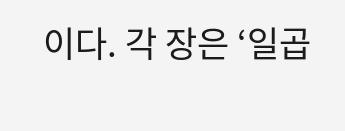이다. 각 장은 ‘일곱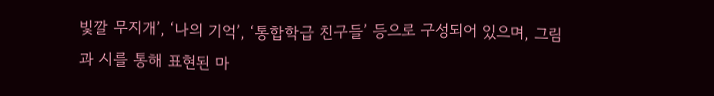빛깔 무지개’, ‘나의 기억’, ‘통합학급 친구들’ 등으로 구성되어 있으며, 그림과 시를 통해 표현된 마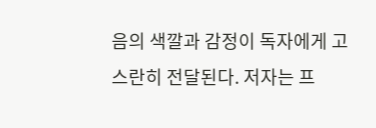음의 색깔과 감정이 독자에게 고스란히 전달된다. 저자는 프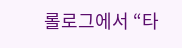롤로그에서 “타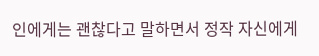인에게는 괜찮다고 말하면서 정작 자신에게